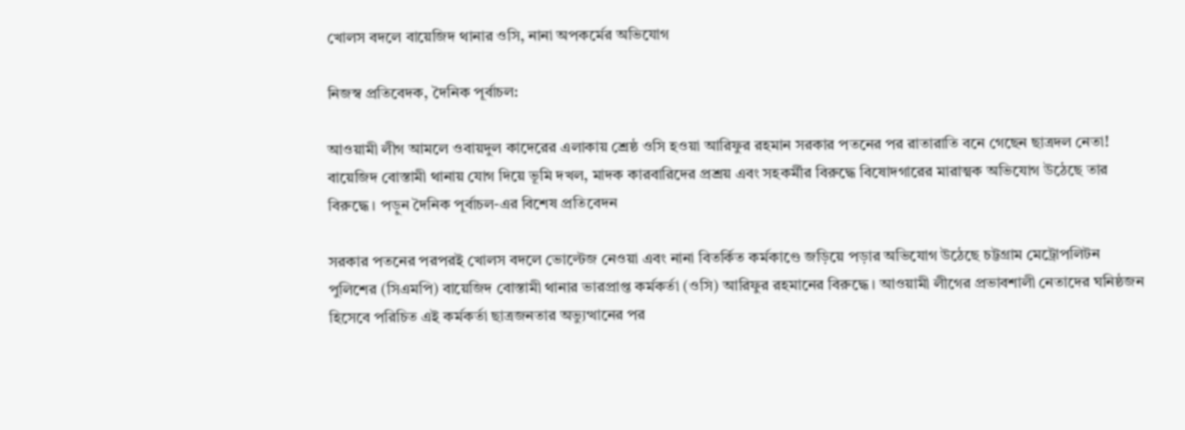খোলস বদলে বায়েজিদ থানার ওসি, নানা অপকর্মের অভিযোগ

নিজস্ব প্রতিবেদক, দৈনিক পূর্বাচল:

আওয়ামী লীগ আমলে ওবায়দুল কাদেরের এলাকায় শ্রেষ্ঠ ওসি হওয়া আরিফুর রহমান সরকার পতনের পর রাতারাতি বনে গেছেন ছাত্রদল নেতা! বায়েজিদ বোস্তামী থানায় যোগ দিয়ে ভূমি দখল, মাদক কারবারিদের প্রশ্রয় এবং সহকর্মীর বিরুদ্ধে বিষোদগারের মারাত্মক অভিযোগ উঠেছে তার বিরুদ্ধে। পড়ুন দৈনিক পূর্বাচল-এর বিশেষ প্রতিবেদন

সরকার পতনের পরপরই খোলস বদলে ভোল্টেজ নেওয়া এবং নানা বিতর্কিত কর্মকাণ্ডে জড়িয়ে পড়ার অভিযোগ উঠেছে চট্টগ্রাম মেট্রোপলিটন পুলিশের (সিএমপি) বায়েজিদ বোস্তামী থানার ভারপ্রাপ্ত কর্মকর্তা (ওসি) আরিফুর রহমানের বিরুদ্ধে। আওয়ামী লীগের প্রভাবশালী নেতাদের ঘনিষ্ঠজন হিসেবে পরিচিত এই কর্মকর্তা ছাত্রজনতার অভ্যুত্থানের পর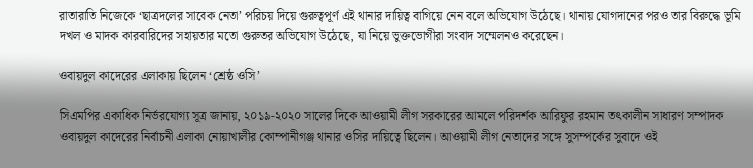রাতারাতি নিজেকে ‘ছাত্রদলের সাবেক নেতা’ পরিচয় দিয়ে গুরুত্বপূর্ণ এই থানার দায়িত্ব বাগিয়ে নেন বলে অভিযোগ উঠেছে। থানায় যোগদানের পরও তার বিরুদ্ধে ভূমি দখল ও মাদক কারবারিদের সহায়তার মতো গুরুতর অভিযোগ উঠেছে, যা নিয়ে ভুক্তভোগীরা সংবাদ সম্মেলনও করেছেন।

ওবায়দুল কাদেরের এলাকায় ছিলেন ‘শ্রেষ্ঠ ওসি’

সিএমপির একাধিক নির্ভরযোগ্য সূত্র জানায়, ২০১৯-২০২০ সালের দিকে আওয়ামী লীগ সরকারের আমলে পরিদর্শক আরিফুর রহমান তৎকালীন সাধারণ সম্পাদক ওবায়দুল কাদেরের নির্বাচনী এলাকা নোয়াখালীর কোম্পানীগঞ্জ থানার ওসির দায়িত্বে ছিলেন। আওয়ামী লীগ নেতাদের সঙ্গে সুসম্পর্কের সুবাদে ওই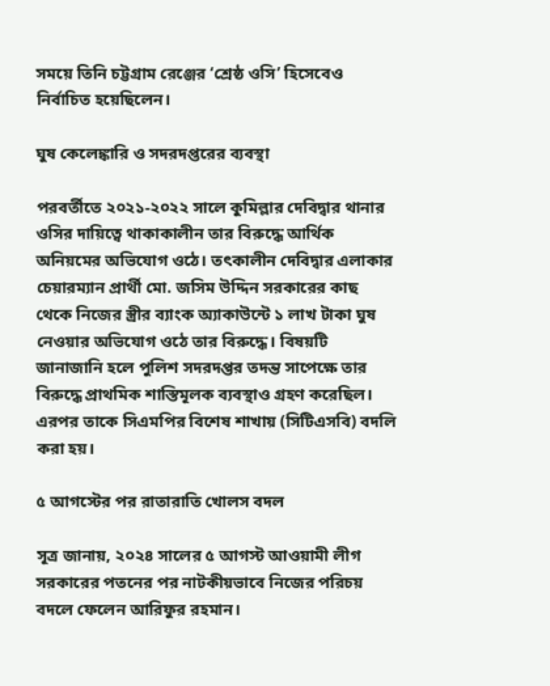সময়ে তিনি চট্টগ্রাম রেঞ্জের ‘শ্রেষ্ঠ ওসি’ হিসেবেও নির্বাচিত হয়েছিলেন।

ঘুষ কেলেঙ্কারি ও সদরদপ্তরের ব্যবস্থা

পরবর্তীতে ২০২১-২০২২ সালে কুমিল্লার দেবিদ্বার থানার ওসির দায়িত্বে থাকাকালীন তার বিরুদ্ধে আর্থিক অনিয়মের অভিযোগ ওঠে। তৎকালীন দেবিদ্বার এলাকার চেয়ারম্যান প্রার্থী মো. জসিম উদ্দিন সরকারের কাছ থেকে নিজের স্ত্রীর ব্যাংক অ্যাকাউন্টে ১ লাখ টাকা ঘুষ নেওয়ার অভিযোগ ওঠে তার বিরুদ্ধে। বিষয়টি জানাজানি হলে পুলিশ সদরদপ্তর তদন্ত সাপেক্ষে তার বিরুদ্ধে প্রাথমিক শাস্তিমূলক ব্যবস্থাও গ্রহণ করেছিল। এরপর তাকে সিএমপির বিশেষ শাখায় (সিটিএসবি) বদলি করা হয়।

৫ আগস্টের পর রাতারাতি খোলস বদল

সূত্র জানায়, ২০২৪ সালের ৫ আগস্ট আওয়ামী লীগ সরকারের পতনের পর নাটকীয়ভাবে নিজের পরিচয় বদলে ফেলেন আরিফুর রহমান।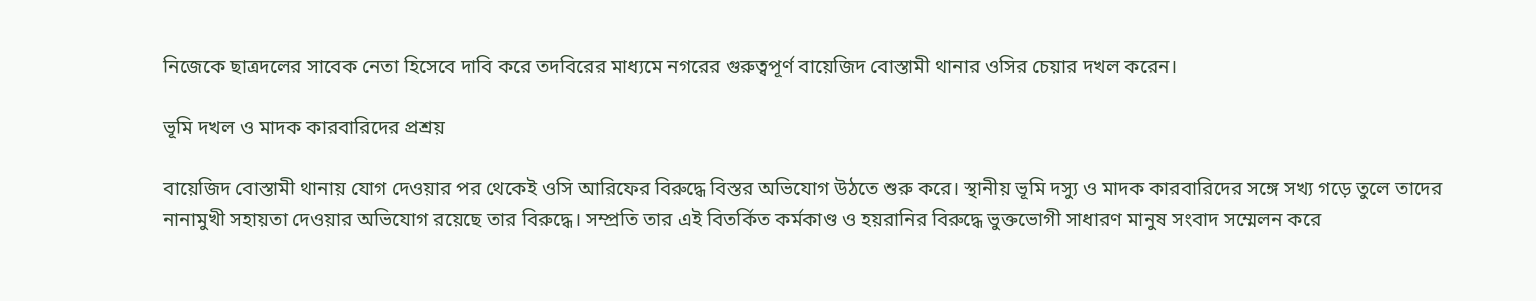নিজেকে ছাত্রদলের সাবেক নেতা হিসেবে দাবি করে তদবিরের মাধ্যমে নগরের গুরুত্বপূর্ণ বায়েজিদ বোস্তামী থানার ওসির চেয়ার দখল করেন।

ভূমি দখল ও মাদক কারবারিদের প্রশ্রয়

বায়েজিদ বোস্তামী থানায় যোগ দেওয়ার পর থেকেই ওসি আরিফের বিরুদ্ধে বিস্তর অভিযোগ উঠতে শুরু করে। স্থানীয় ভূমি দস্যু ও মাদক কারবারিদের সঙ্গে সখ্য গড়ে তুলে তাদের নানামুখী সহায়তা দেওয়ার অভিযোগ রয়েছে তার বিরুদ্ধে। সম্প্রতি তার এই বিতর্কিত কর্মকাণ্ড ও হয়রানির বিরুদ্ধে ভুক্তভোগী সাধারণ মানুষ সংবাদ সম্মেলন করে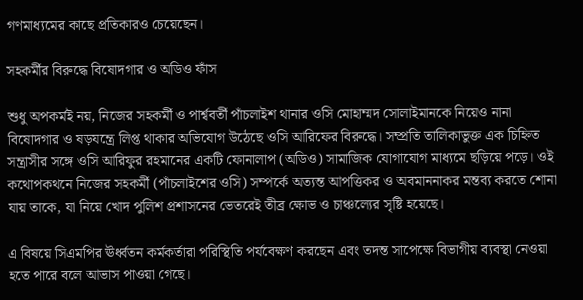গণমাধ্যমের কাছে প্রতিকারও চেয়েছেন।

সহকর্মীর বিরুদ্ধে বিষোদগার ও অডিও ফাঁস

শুধু অপকর্মই নয়, নিজের সহকর্মী ও পার্শ্ববর্তী পাঁচলাইশ থানার ওসি মোহাম্মদ সোলাইমানকে নিয়েও নানা বিষোদগার ও ষড়যন্ত্রে লিপ্ত থাকার অভিযোগ উঠেছে ওসি আরিফের বিরুদ্ধে। সম্প্রতি তালিকাভুক্ত এক চিহ্নিত সন্ত্রাসীর সঙ্গে ওসি আরিফুর রহমানের একটি ফোনালাপ (অডিও) সামাজিক যোগাযোগ মাধ্যমে ছড়িয়ে পড়ে। ওই কথোপকথনে নিজের সহকর্মী (পাঁচলাইশের ওসি) সম্পর্কে অত্যন্ত আপত্তিকর ও অবমাননাকর মন্তব্য করতে শোনা যায় তাকে, যা নিয়ে খোদ পুলিশ প্রশাসনের ভেতরেই তীব্র ক্ষোভ ও চাঞ্চল্যের সৃষ্টি হয়েছে।

এ বিষয়ে সিএমপির ঊর্ধ্বতন কর্মকর্তারা পরিস্থিতি পর্যবেক্ষণ করছেন এবং তদন্ত সাপেক্ষে বিভাগীয় ব্যবস্থা নেওয়া হতে পারে বলে আভাস পাওয়া গেছে।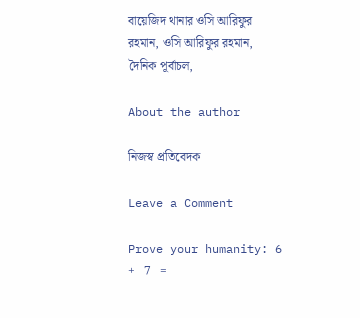বায়েজিদ থানার ওসি আরিফুর রহমান, ওসি আরিফুর রহমান, দৈনিক পূর্বাচল,

About the author

নিজস্ব প্রতিবেদক

Leave a Comment

Prove your humanity: 6   +   7   =